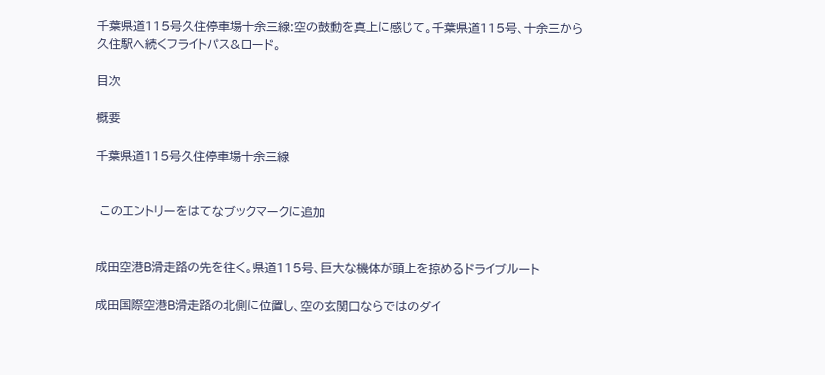千葉県道115号久住停車場十余三線:空の鼓動を真上に感じて。千葉県道115号、十余三から久住駅へ続くフライトパス&ロード。

目次

概要

千葉県道115号久住停車場十余三線


 このエントリーをはてなブックマークに追加


成田空港B滑走路の先を往く。県道115号、巨大な機体が頭上を掠めるドライブルート

成田国際空港B滑走路の北側に位置し、空の玄関口ならではのダイ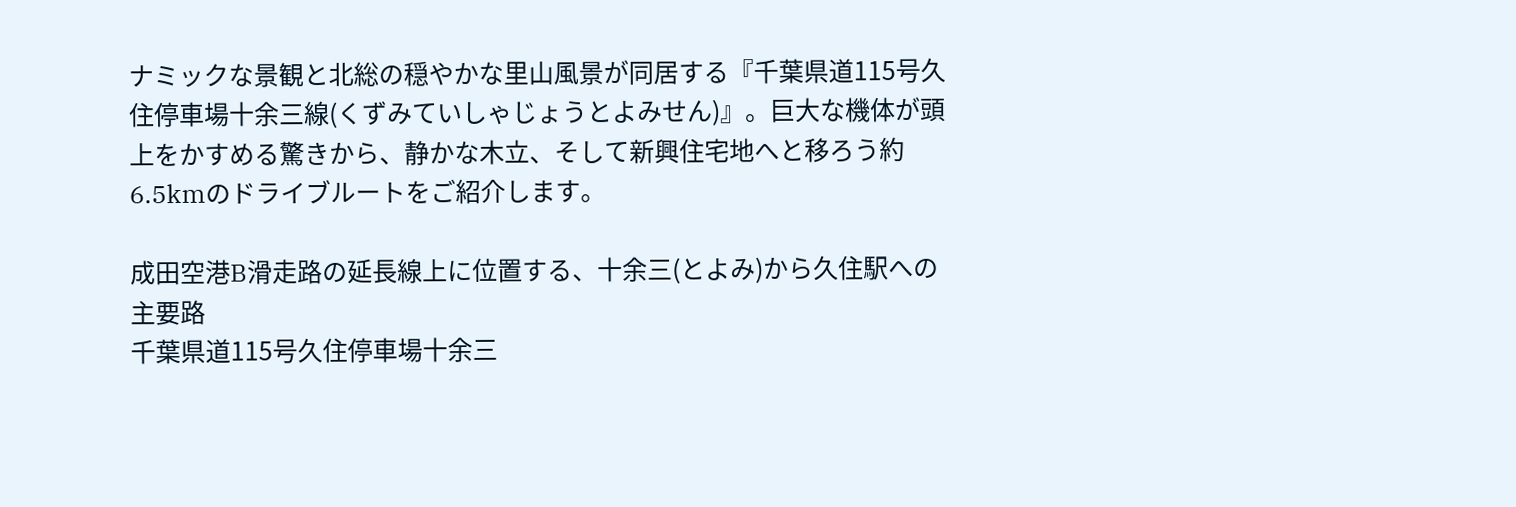ナミックな景観と北総の穏やかな里山風景が同居する『千葉県道115号久住停車場十余三線(くずみていしゃじょうとよみせん)』。巨大な機体が頭上をかすめる驚きから、静かな木立、そして新興住宅地へと移ろう約6.5kmのドライブルートをご紹介します。

成田空港B滑走路の延長線上に位置する、十余三(とよみ)から久住駅への主要路
千葉県道115号久住停車場十余三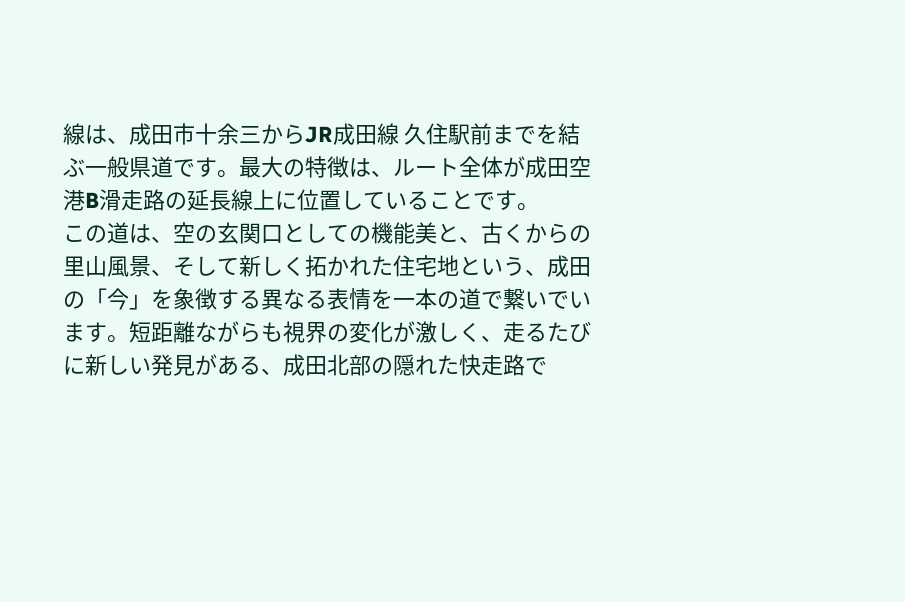線は、成田市十余三からJR成田線 久住駅前までを結ぶ一般県道です。最大の特徴は、ルート全体が成田空港B滑走路の延長線上に位置していることです。
この道は、空の玄関口としての機能美と、古くからの里山風景、そして新しく拓かれた住宅地という、成田の「今」を象徴する異なる表情を一本の道で繋いでいます。短距離ながらも視界の変化が激しく、走るたびに新しい発見がある、成田北部の隠れた快走路で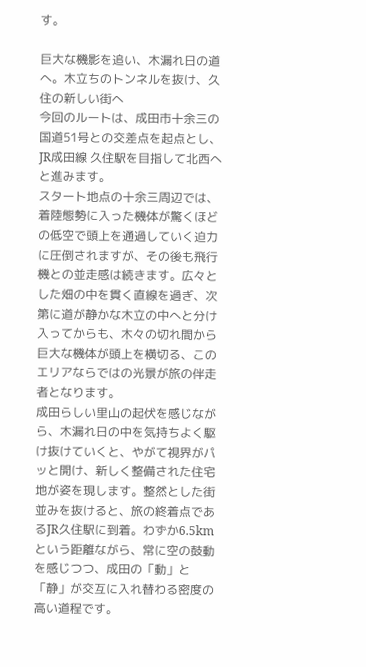す。

巨大な機影を追い、木漏れ日の道へ。木立ちのトンネルを抜け、久住の新しい街へ
今回のルートは、成田市十余三の国道51号との交差点を起点とし、JR成田線 久住駅を目指して北西へと進みます。
スタート地点の十余三周辺では、着陸態勢に入った機体が驚くほどの低空で頭上を通過していく迫力に圧倒されますが、その後も飛行機との並走感は続きます。広々とした畑の中を貫く直線を過ぎ、次第に道が静かな木立の中へと分け入ってからも、木々の切れ間から巨大な機体が頭上を横切る、このエリアならではの光景が旅の伴走者となります。
成田らしい里山の起伏を感じながら、木漏れ日の中を気持ちよく駆け抜けていくと、やがて視界がパッと開け、新しく整備された住宅地が姿を現します。整然とした街並みを抜けると、旅の終着点であるJR久住駅に到着。わずか6.5kmという距離ながら、常に空の鼓動を感じつつ、成田の「動」と「静」が交互に入れ替わる密度の高い道程です。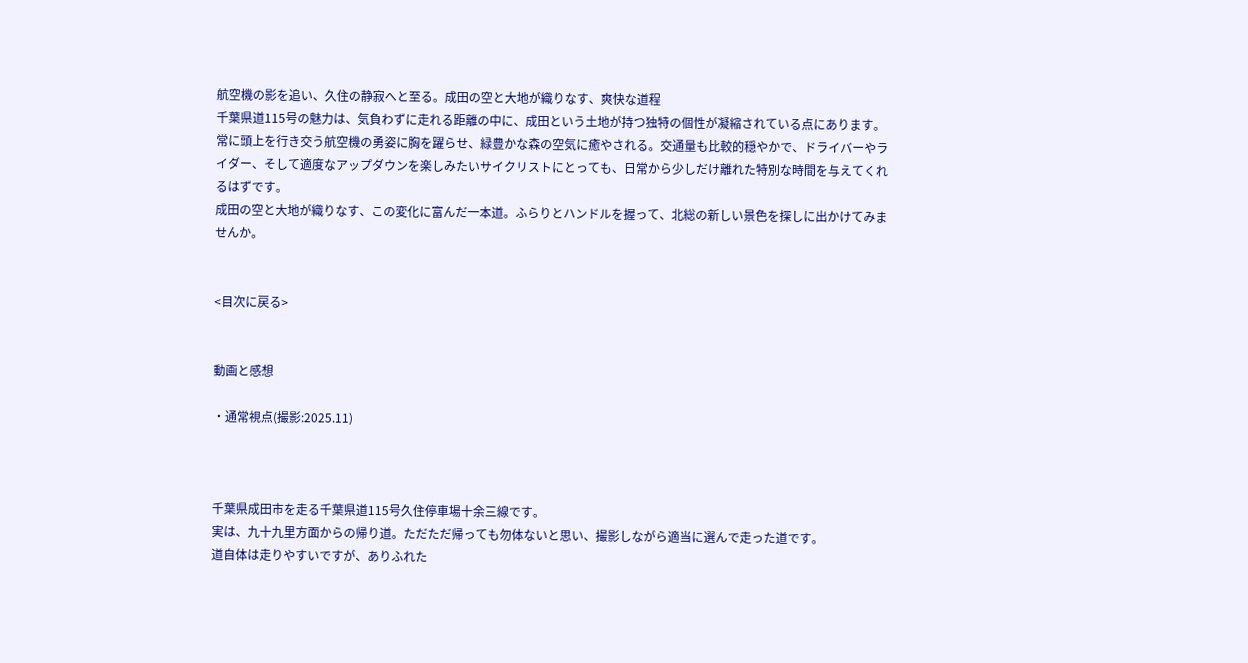航空機の影を追い、久住の静寂へと至る。成田の空と大地が織りなす、爽快な道程
千葉県道115号の魅力は、気負わずに走れる距離の中に、成田という土地が持つ独特の個性が凝縮されている点にあります。
常に頭上を行き交う航空機の勇姿に胸を躍らせ、緑豊かな森の空気に癒やされる。交通量も比較的穏やかで、ドライバーやライダー、そして適度なアップダウンを楽しみたいサイクリストにとっても、日常から少しだけ離れた特別な時間を与えてくれるはずです。
成田の空と大地が織りなす、この変化に富んだ一本道。ふらりとハンドルを握って、北総の新しい景色を探しに出かけてみませんか。


<目次に戻る>


動画と感想

・通常視点(撮影:2025.11)



千葉県成田市を走る千葉県道115号久住停車場十余三線です。
実は、九十九里方面からの帰り道。ただただ帰っても勿体ないと思い、撮影しながら適当に選んで走った道です。
道自体は走りやすいですが、ありふれた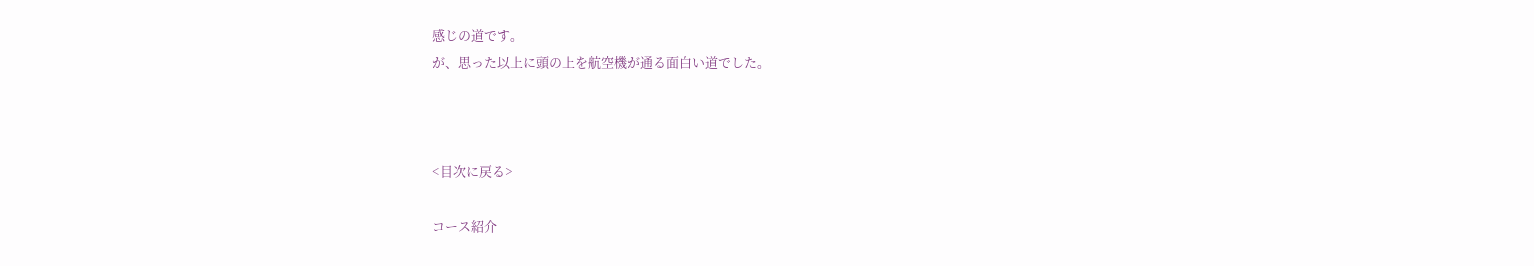感じの道です。
が、思った以上に頭の上を航空機が通る面白い道でした。



<目次に戻る>

コース紹介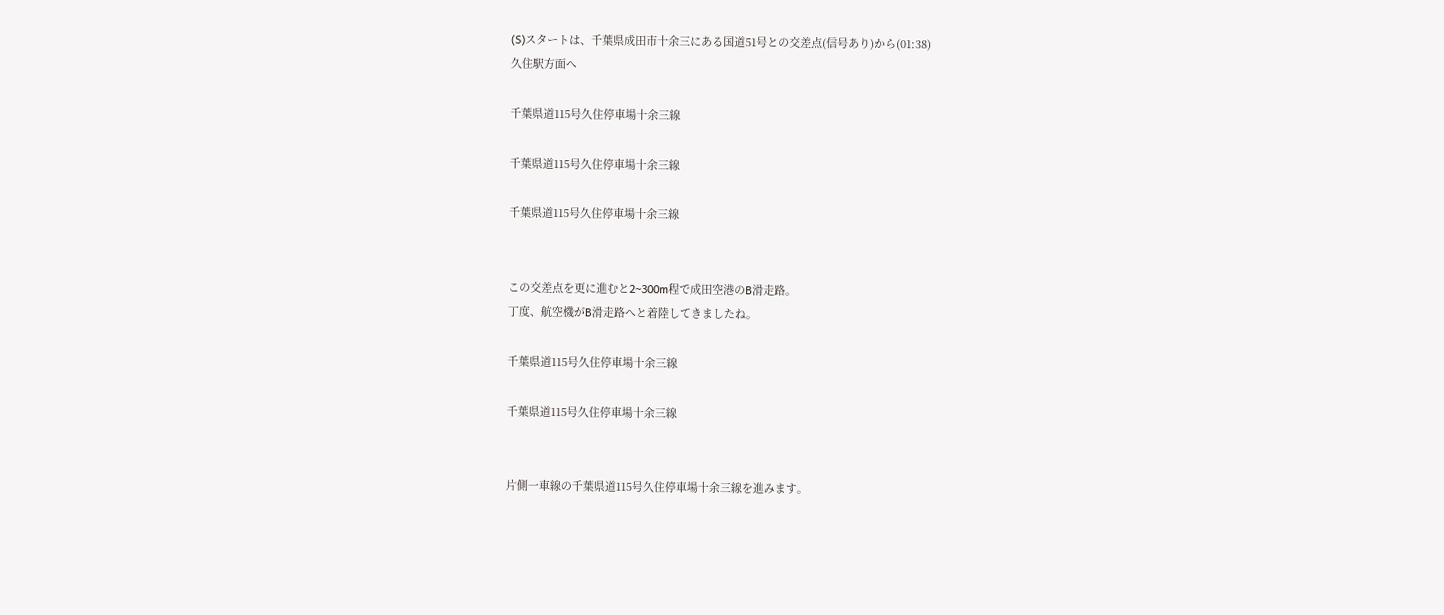(S)スタートは、千葉県成田市十余三にある国道51号との交差点(信号あり)から(01:38)
久住駅方面へ

千葉県道115号久住停車場十余三線

千葉県道115号久住停車場十余三線

千葉県道115号久住停車場十余三線


この交差点を更に進むと2~300m程で成田空港のB滑走路。
丁度、航空機がB滑走路へと着陸してきましたね。

千葉県道115号久住停車場十余三線

千葉県道115号久住停車場十余三線


片側一車線の千葉県道115号久住停車場十余三線を進みます。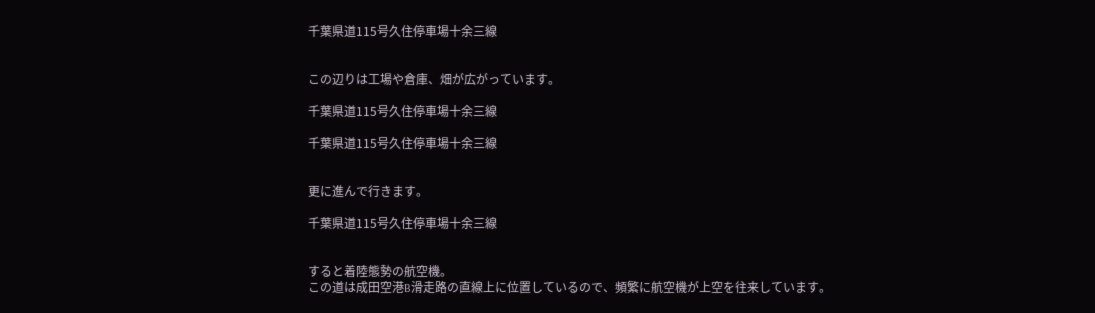千葉県道115号久住停車場十余三線


この辺りは工場や倉庫、畑が広がっています。

千葉県道115号久住停車場十余三線

千葉県道115号久住停車場十余三線


更に進んで行きます。

千葉県道115号久住停車場十余三線


すると着陸態勢の航空機。
この道は成田空港B滑走路の直線上に位置しているので、頻繁に航空機が上空を往来しています。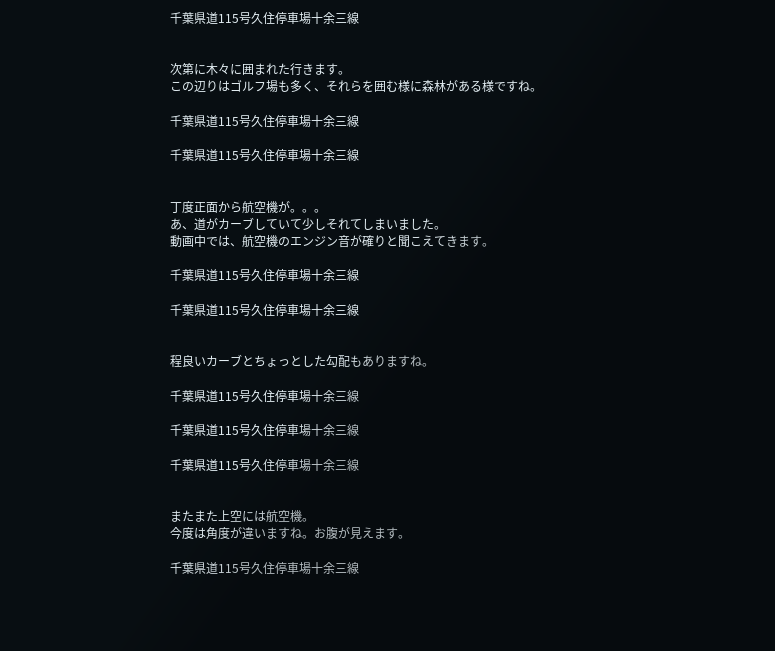千葉県道115号久住停車場十余三線


次第に木々に囲まれた行きます。
この辺りはゴルフ場も多く、それらを囲む様に森林がある様ですね。

千葉県道115号久住停車場十余三線

千葉県道115号久住停車場十余三線


丁度正面から航空機が。。。
あ、道がカーブしていて少しそれてしまいました。
動画中では、航空機のエンジン音が確りと聞こえてきます。

千葉県道115号久住停車場十余三線

千葉県道115号久住停車場十余三線


程良いカーブとちょっとした勾配もありますね。

千葉県道115号久住停車場十余三線

千葉県道115号久住停車場十余三線

千葉県道115号久住停車場十余三線


またまた上空には航空機。
今度は角度が違いますね。お腹が見えます。

千葉県道115号久住停車場十余三線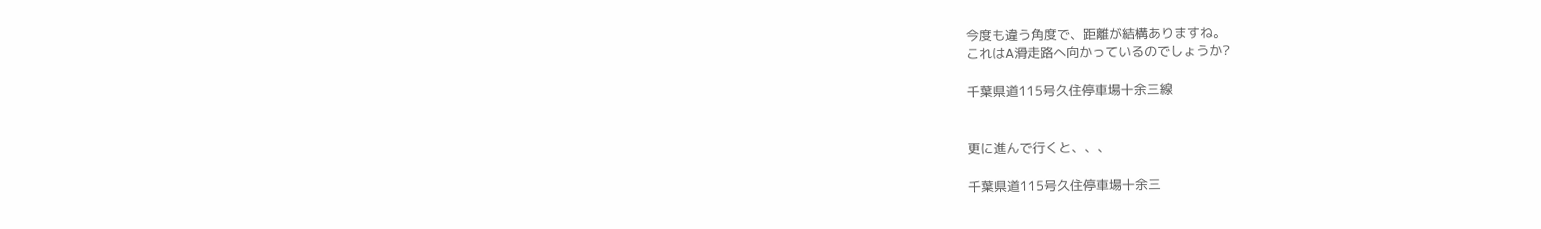今度も違う角度で、距離が結構ありますね。
これはA滑走路へ向かっているのでしょうか?

千葉県道115号久住停車場十余三線


更に進んで行くと、、、

千葉県道115号久住停車場十余三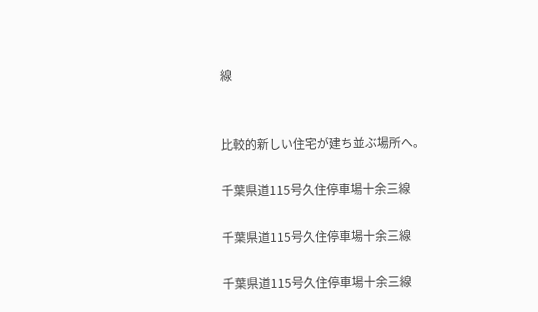線


比較的新しい住宅が建ち並ぶ場所へ。

千葉県道115号久住停車場十余三線

千葉県道115号久住停車場十余三線

千葉県道115号久住停車場十余三線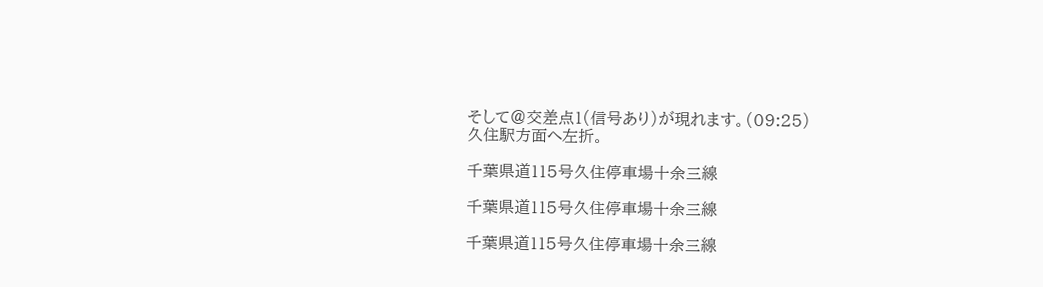そして@交差点1(信号あり)が現れます。(09:25)
久住駅方面へ左折。

千葉県道115号久住停車場十余三線

千葉県道115号久住停車場十余三線

千葉県道115号久住停車場十余三線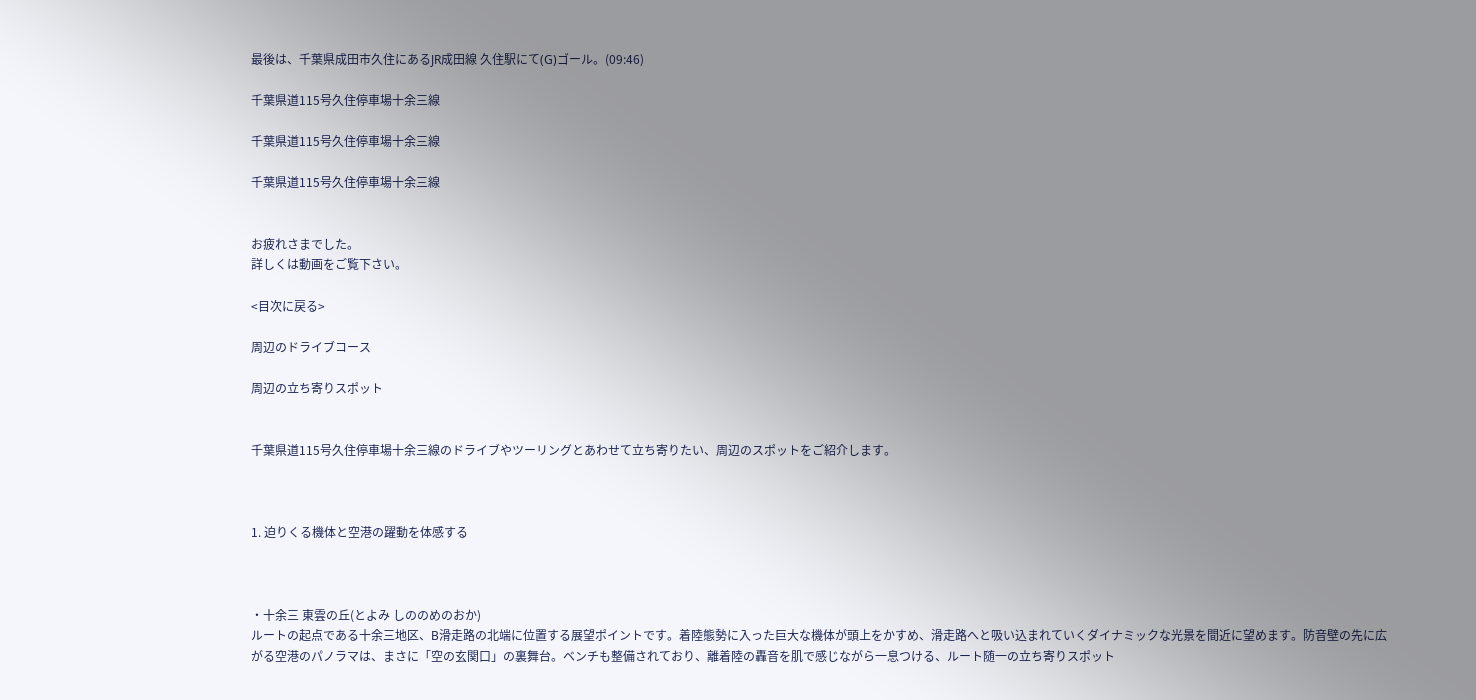最後は、千葉県成田市久住にあるJR成田線 久住駅にて(G)ゴール。(09:46)

千葉県道115号久住停車場十余三線

千葉県道115号久住停車場十余三線

千葉県道115号久住停車場十余三線


お疲れさまでした。
詳しくは動画をご覧下さい。

<目次に戻る>

周辺のドライブコース

周辺の立ち寄りスポット


千葉県道115号久住停車場十余三線のドライブやツーリングとあわせて立ち寄りたい、周辺のスポットをご紹介します。



1. 迫りくる機体と空港の躍動を体感する



・十余三 東雲の丘(とよみ しののめのおか)
ルートの起点である十余三地区、B滑走路の北端に位置する展望ポイントです。着陸態勢に入った巨大な機体が頭上をかすめ、滑走路へと吸い込まれていくダイナミックな光景を間近に望めます。防音壁の先に広がる空港のパノラマは、まさに「空の玄関口」の裏舞台。ベンチも整備されており、離着陸の轟音を肌で感じながら一息つける、ルート随一の立ち寄りスポット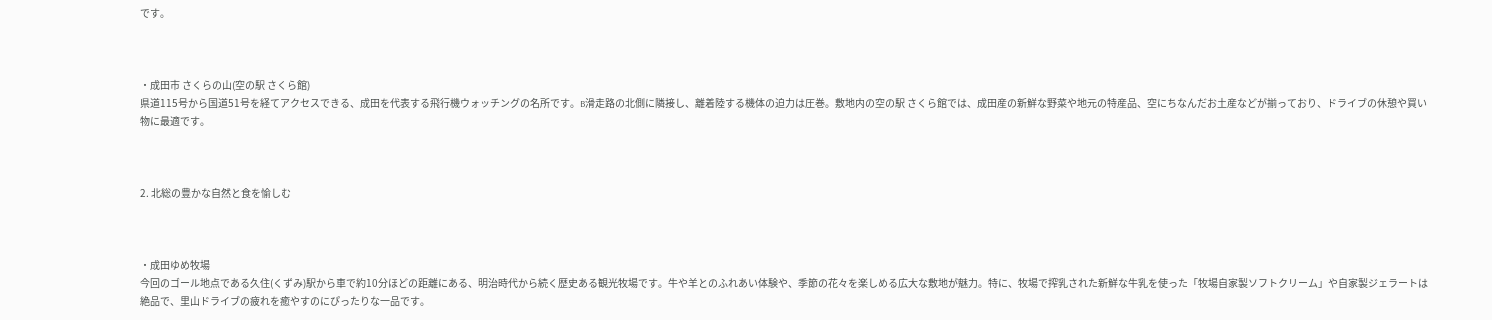です。



・成田市 さくらの山(空の駅 さくら館)
県道115号から国道51号を経てアクセスできる、成田を代表する飛行機ウォッチングの名所です。B滑走路の北側に隣接し、離着陸する機体の迫力は圧巻。敷地内の空の駅 さくら館では、成田産の新鮮な野菜や地元の特産品、空にちなんだお土産などが揃っており、ドライブの休憩や買い物に最適です。



2. 北総の豊かな自然と食を愉しむ



・成田ゆめ牧場
今回のゴール地点である久住(くずみ)駅から車で約10分ほどの距離にある、明治時代から続く歴史ある観光牧場です。牛や羊とのふれあい体験や、季節の花々を楽しめる広大な敷地が魅力。特に、牧場で搾乳された新鮮な牛乳を使った「牧場自家製ソフトクリーム」や自家製ジェラートは絶品で、里山ドライブの疲れを癒やすのにぴったりな一品です。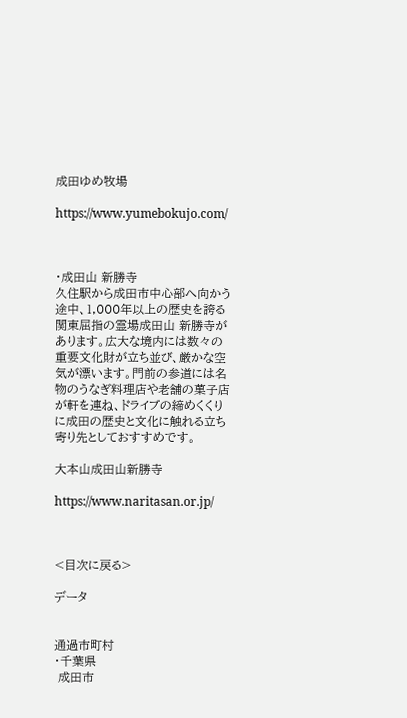成田ゆめ牧場

https://www.yumebokujo.com/



・成田山 新勝寺
久住駅から成田市中心部へ向かう途中、1,000年以上の歴史を誇る関東屈指の霊場成田山 新勝寺があります。広大な境内には数々の重要文化財が立ち並び、厳かな空気が漂います。門前の参道には名物のうなぎ料理店や老舗の菓子店が軒を連ね、ドライブの締めくくりに成田の歴史と文化に触れる立ち寄り先としておすすめです。

大本山成田山新勝寺

https://www.naritasan.or.jp/



<目次に戻る>

データ


通過市町村
・千葉県
 成田市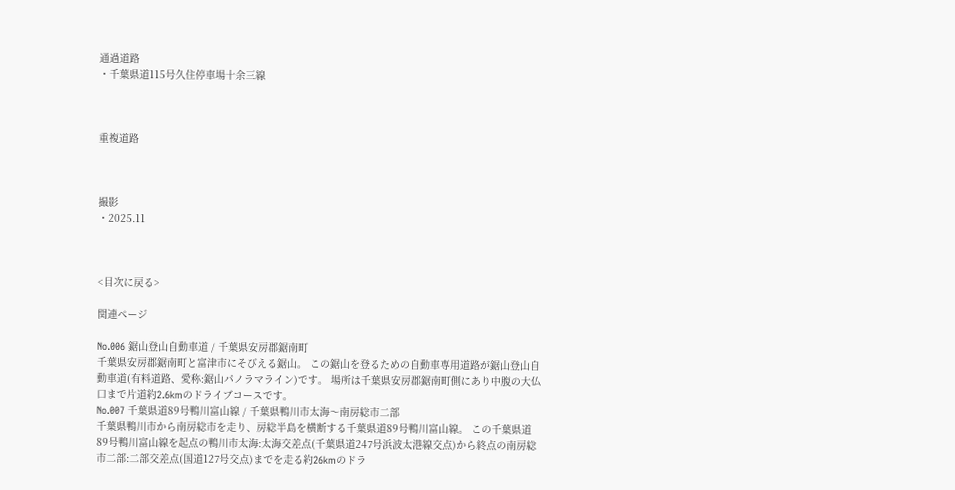通過道路
・千葉県道115号久住停車場十余三線



重複道路



撮影
・2025.11



<目次に戻る>

関連ページ

No.006 鋸山登山自動車道 / 千葉県安房郡鋸南町
千葉県安房郡鋸南町と富津市にそびえる鋸山。 この鋸山を登るための自動車専用道路が鋸山登山自動車道(有料道路、愛称:鋸山パノラマライン)です。 場所は千葉県安房郡鋸南町側にあり中腹の大仏口まで片道約2.6kmのドライブコースです。
No.007 千葉県道89号鴨川富山線 / 千葉県鴨川市太海〜南房総市二部
千葉県鴨川市から南房総市を走り、房総半島を横断する千葉県道89号鴨川富山線。 この千葉県道89号鴨川富山線を起点の鴨川市太海:太海交差点(千葉県道247号浜波太港線交点)から終点の南房総市二部:二部交差点(国道127号交点)までを走る約26kmのドラ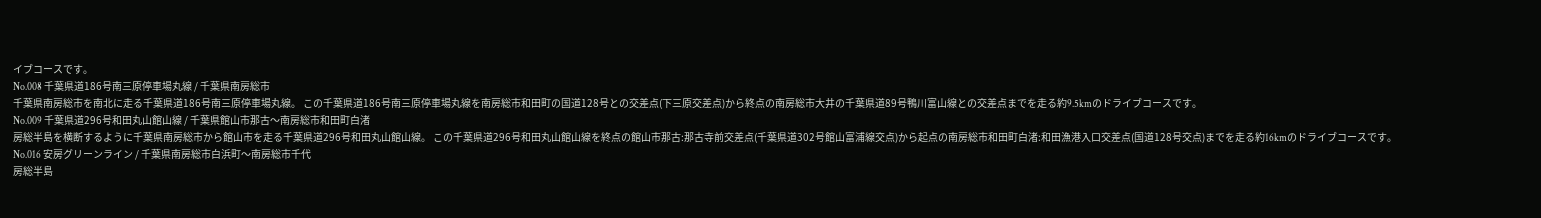イブコースです。
No.008 千葉県道186号南三原停車場丸線 / 千葉県南房総市
千葉県南房総市を南北に走る千葉県道186号南三原停車場丸線。 この千葉県道186号南三原停車場丸線を南房総市和田町の国道128号との交差点(下三原交差点)から終点の南房総市大井の千葉県道89号鴨川富山線との交差点までを走る約9.5kmのドライブコースです。
No.009 千葉県道296号和田丸山館山線 / 千葉県館山市那古〜南房総市和田町白渚
房総半島を横断するように千葉県南房総市から館山市を走る千葉県道296号和田丸山館山線。 この千葉県道296号和田丸山館山線を終点の館山市那古:那古寺前交差点(千葉県道302号館山富浦線交点)から起点の南房総市和田町白渚:和田漁港入口交差点(国道128号交点)までを走る約16kmのドライブコースです。
No.016 安房グリーンライン / 千葉県南房総市白浜町〜南房総市千代
房総半島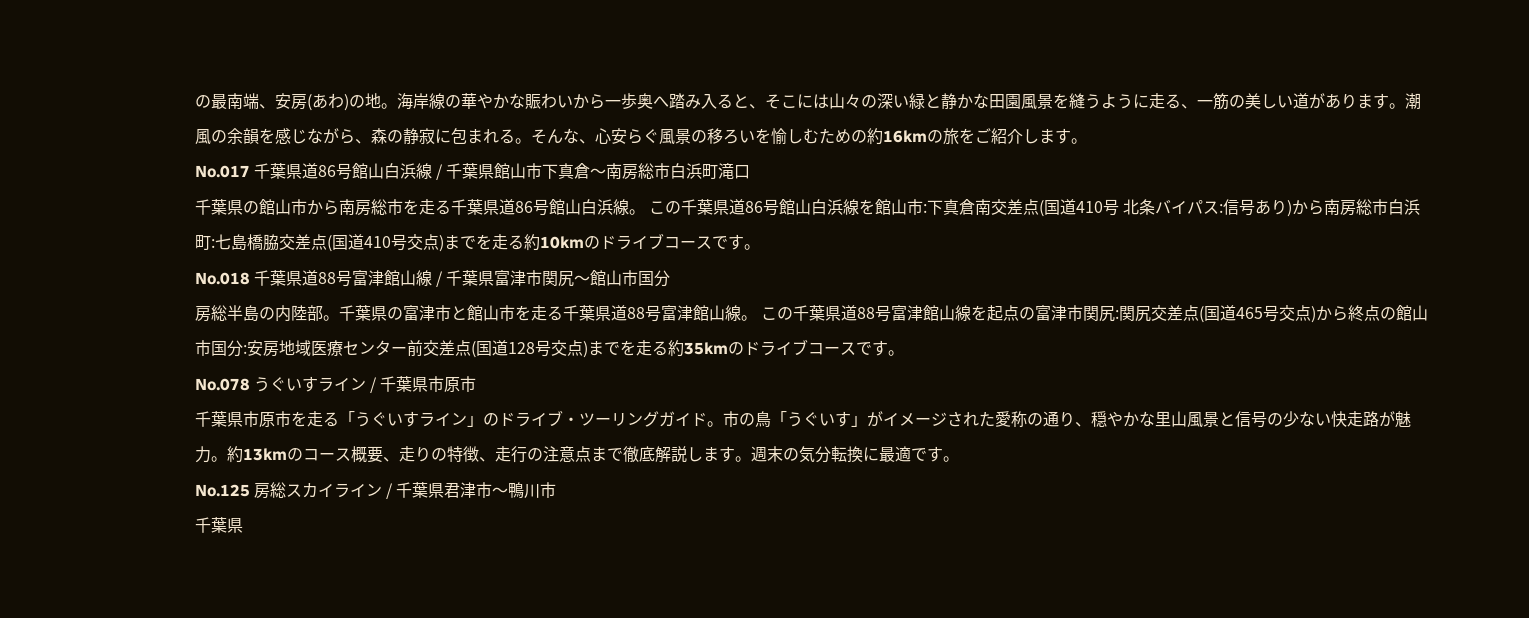の最南端、安房(あわ)の地。海岸線の華やかな賑わいから一歩奥へ踏み入ると、そこには山々の深い緑と静かな田園風景を縫うように走る、一筋の美しい道があります。潮風の余韻を感じながら、森の静寂に包まれる。そんな、心安らぐ風景の移ろいを愉しむための約16kmの旅をご紹介します。
No.017 千葉県道86号館山白浜線 / 千葉県館山市下真倉〜南房総市白浜町滝口
千葉県の館山市から南房総市を走る千葉県道86号館山白浜線。 この千葉県道86号館山白浜線を館山市:下真倉南交差点(国道410号 北条バイパス:信号あり)から南房総市白浜町:七島橋脇交差点(国道410号交点)までを走る約10kmのドライブコースです。
No.018 千葉県道88号富津館山線 / 千葉県富津市関尻〜館山市国分
房総半島の内陸部。千葉県の富津市と館山市を走る千葉県道88号富津館山線。 この千葉県道88号富津館山線を起点の富津市関尻:関尻交差点(国道465号交点)から終点の館山市国分:安房地域医療センター前交差点(国道128号交点)までを走る約35kmのドライブコースです。
No.078 うぐいすライン / 千葉県市原市
千葉県市原市を走る「うぐいすライン」のドライブ・ツーリングガイド。市の鳥「うぐいす」がイメージされた愛称の通り、穏やかな里山風景と信号の少ない快走路が魅力。約13kmのコース概要、走りの特徴、走行の注意点まで徹底解説します。週末の気分転換に最適です。
No.125 房総スカイライン / 千葉県君津市〜鴨川市
千葉県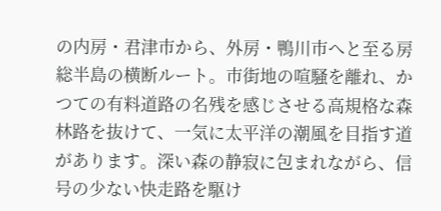の内房・君津市から、外房・鴨川市へと至る房総半島の横断ルート。市街地の喧騒を離れ、かつての有料道路の名残を感じさせる高規格な森林路を抜けて、一気に太平洋の潮風を目指す道があります。深い森の静寂に包まれながら、信号の少ない快走路を駆け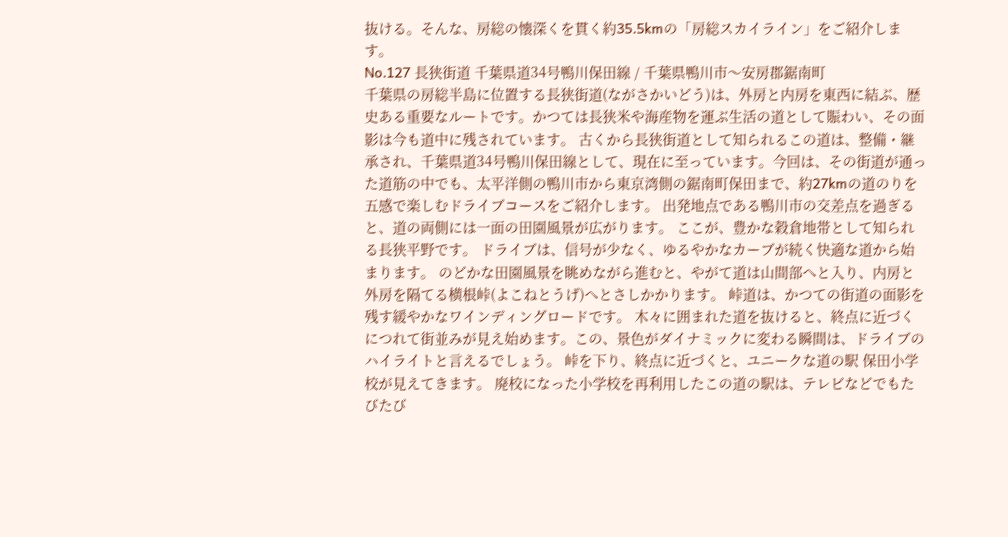抜ける。そんな、房総の懐深くを貫く約35.5kmの「房総スカイライン」をご紹介します。
No.127 長狭街道 千葉県道34号鴨川保田線 / 千葉県鴨川市〜安房郡鋸南町
千葉県の房総半島に位置する長狭街道(ながさかいどう)は、外房と内房を東西に結ぶ、歴史ある重要なルートです。かつては長狭米や海産物を運ぶ生活の道として賑わい、その面影は今も道中に残されています。 古くから長狭街道として知られるこの道は、整備・継承され、千葉県道34号鴨川保田線として、現在に至っています。今回は、その街道が通った道筋の中でも、太平洋側の鴨川市から東京湾側の鋸南町保田まで、約27kmの道のりを五感で楽しむドライブコースをご紹介します。 出発地点である鴨川市の交差点を過ぎると、道の両側には一面の田園風景が広がります。 ここが、豊かな穀倉地帯として知られる長狭平野です。 ドライブは、信号が少なく、ゆるやかなカーブが続く快適な道から始まります。 のどかな田園風景を眺めながら進むと、やがて道は山間部へと入り、内房と外房を隔てる横根峠(よこねとうげ)へとさしかかります。 峠道は、かつての街道の面影を残す緩やかなワインディングロードです。 木々に囲まれた道を抜けると、終点に近づくにつれて街並みが見え始めます。この、景色がダイナミックに変わる瞬間は、ドライブのハイライトと言えるでしょう。 峠を下り、終点に近づくと、ユニークな道の駅 保田小学校が見えてきます。 廃校になった小学校を再利用したこの道の駅は、テレビなどでもたびたび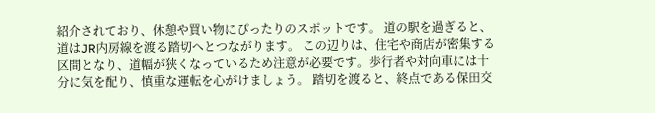紹介されており、休憩や買い物にぴったりのスポットです。 道の駅を過ぎると、道はJR内房線を渡る踏切へとつながります。 この辺りは、住宅や商店が密集する区間となり、道幅が狭くなっているため注意が必要です。歩行者や対向車には十分に気を配り、慎重な運転を心がけましょう。 踏切を渡ると、終点である保田交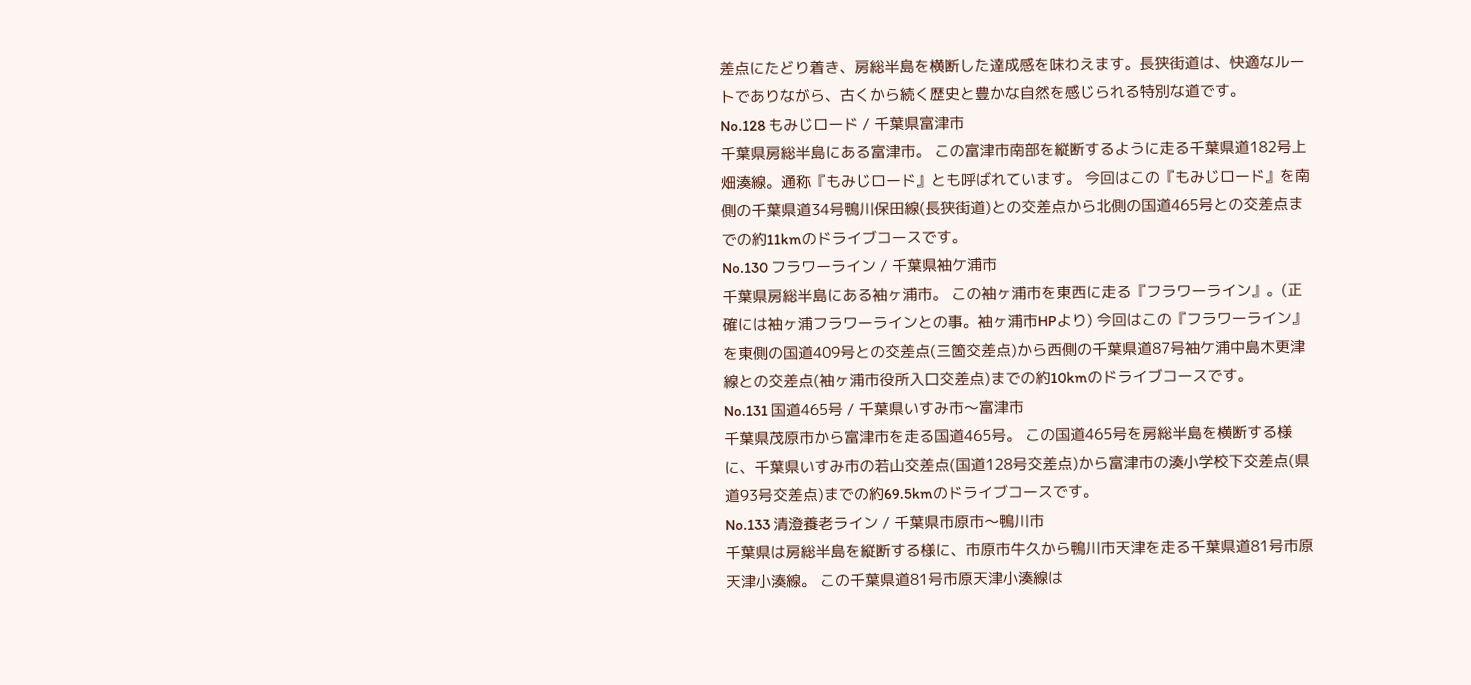差点にたどり着き、房総半島を横断した達成感を味わえます。長狭街道は、快適なルートでありながら、古くから続く歴史と豊かな自然を感じられる特別な道です。
No.128 もみじロード / 千葉県富津市
千葉県房総半島にある富津市。 この富津市南部を縦断するように走る千葉県道182号上畑湊線。通称『もみじロード』とも呼ばれています。 今回はこの『もみじロード』を南側の千葉県道34号鴨川保田線(長狭街道)との交差点から北側の国道465号との交差点までの約11kmのドライブコースです。
No.130 フラワーライン / 千葉県袖ケ浦市
千葉県房総半島にある袖ヶ浦市。 この袖ヶ浦市を東西に走る『フラワーライン』。(正確には袖ヶ浦フラワーラインとの事。袖ヶ浦市HPより) 今回はこの『フラワーライン』を東側の国道409号との交差点(三箇交差点)から西側の千葉県道87号袖ケ浦中島木更津線との交差点(袖ヶ浦市役所入口交差点)までの約10kmのドライブコースです。
No.131 国道465号 / 千葉県いすみ市〜富津市
千葉県茂原市から富津市を走る国道465号。 この国道465号を房総半島を横断する様に、千葉県いすみ市の若山交差点(国道128号交差点)から富津市の湊小学校下交差点(県道93号交差点)までの約69.5kmのドライブコースです。
No.133 清澄養老ライン / 千葉県市原市〜鴨川市
千葉県は房総半島を縦断する様に、市原市牛久から鴨川市天津を走る千葉県道81号市原天津小湊線。 この千葉県道81号市原天津小湊線は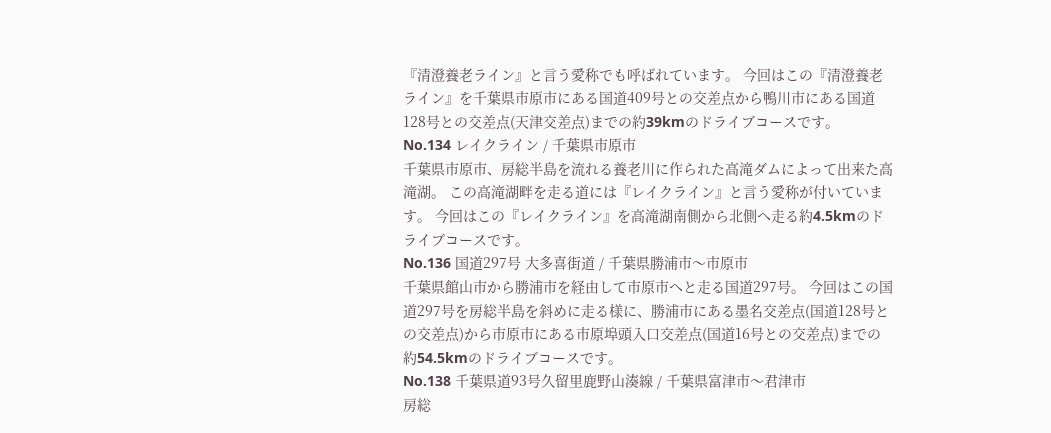『清澄養老ライン』と言う愛称でも呼ばれています。 今回はこの『清澄養老ライン』を千葉県市原市にある国道409号との交差点から鴨川市にある国道128号との交差点(天津交差点)までの約39kmのドライブコースです。
No.134 レイクライン / 千葉県市原市
千葉県市原市、房総半島を流れる養老川に作られた高滝ダムによって出来た高滝湖。 この高滝湖畔を走る道には『レイクライン』と言う愛称が付いています。 今回はこの『レイクライン』を高滝湖南側から北側へ走る約4.5kmのドライブコースです。
No.136 国道297号 大多喜街道 / 千葉県勝浦市〜市原市
千葉県館山市から勝浦市を経由して市原市へと走る国道297号。 今回はこの国道297号を房総半島を斜めに走る様に、勝浦市にある墨名交差点(国道128号との交差点)から市原市にある市原埠頭入口交差点(国道16号との交差点)までの約54.5kmのドライブコースです。
No.138 千葉県道93号久留里鹿野山湊線 / 千葉県富津市〜君津市
房総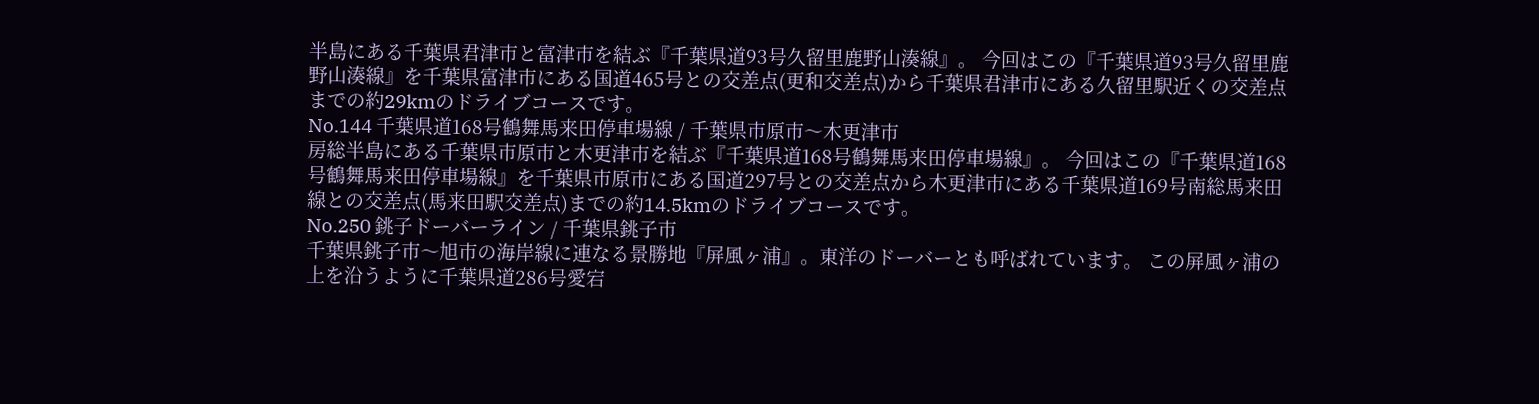半島にある千葉県君津市と富津市を結ぶ『千葉県道93号久留里鹿野山湊線』。 今回はこの『千葉県道93号久留里鹿野山湊線』を千葉県富津市にある国道465号との交差点(更和交差点)から千葉県君津市にある久留里駅近くの交差点までの約29kmのドライブコースです。
No.144 千葉県道168号鶴舞馬来田停車場線 / 千葉県市原市〜木更津市
房総半島にある千葉県市原市と木更津市を結ぶ『千葉県道168号鶴舞馬来田停車場線』。 今回はこの『千葉県道168号鶴舞馬来田停車場線』を千葉県市原市にある国道297号との交差点から木更津市にある千葉県道169号南総馬来田線との交差点(馬来田駅交差点)までの約14.5kmのドライブコースです。
No.250 銚子ドーバーライン / 千葉県銚子市
千葉県銚子市〜旭市の海岸線に連なる景勝地『屏風ヶ浦』。東洋のドーバーとも呼ばれています。 この屏風ヶ浦の上を沿うように千葉県道286号愛宕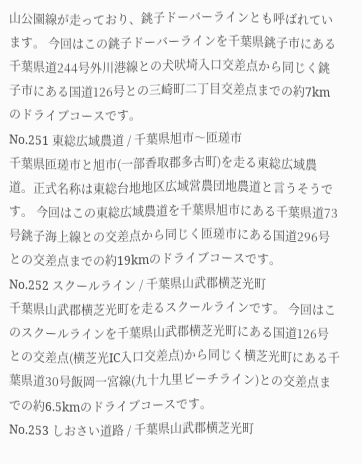山公園線が走っており、銚子ドーバーラインとも呼ばれています。 今回はこの銚子ドーバーラインを千葉県銚子市にある千葉県道244号外川港線との犬吠埼入口交差点から同じく銚子市にある国道126号との三崎町二丁目交差点までの約7kmのドライブコースです。
No.251 東総広域農道 / 千葉県旭市〜匝瑳市
千葉県匝瑳市と旭市(一部香取郡多古町)を走る東総広域農道。正式名称は東総台地地区広域営農団地農道と言うそうです。 今回はこの東総広域農道を千葉県旭市にある千葉県道73号銚子海上線との交差点から同じく匝瑳市にある国道296号との交差点までの約19kmのドライブコースです。
No.252 スクールライン / 千葉県山武郡横芝光町
千葉県山武郡横芝光町を走るスクールラインです。 今回はこのスクールラインを千葉県山武郡横芝光町にある国道126号との交差点(横芝光IC入口交差点)から同じく横芝光町にある千葉県道30号飯岡一宮線(九十九里ビーチライン)との交差点までの約6.5kmのドライブコースです。
No.253 しおさい道路 / 千葉県山武郡横芝光町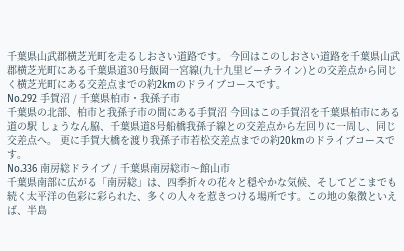千葉県山武郡横芝光町を走るしおさい道路です。 今回はこのしおさい道路を千葉県山武郡横芝光町にある千葉県道30号飯岡一宮線(九十九里ビーチライン)との交差点から同じく横芝光町にある交差点までの約2kmのドライブコースです。
No.292 手賀沼 / 千葉県柏市・我孫子市
千葉県の北部、柏市と我孫子市の間にある手賀沼 今回はこの手賀沼を千葉県柏市にある道の駅 しょうなん脇、千葉県道8号船橋我孫子線との交差点から左回りに一周し、同じ交差点へ。 更に手賀大橋を渡り我孫子市若松交差点までの約20kmのドライブコースです。
No.336 南房総ドライブ / 千葉県南房総市〜館山市
千葉県南部に広がる「南房総」は、四季折々の花々と穏やかな気候、そしてどこまでも続く太平洋の色彩に彩られた、多くの人々を惹きつける場所です。この地の象徴といえば、半島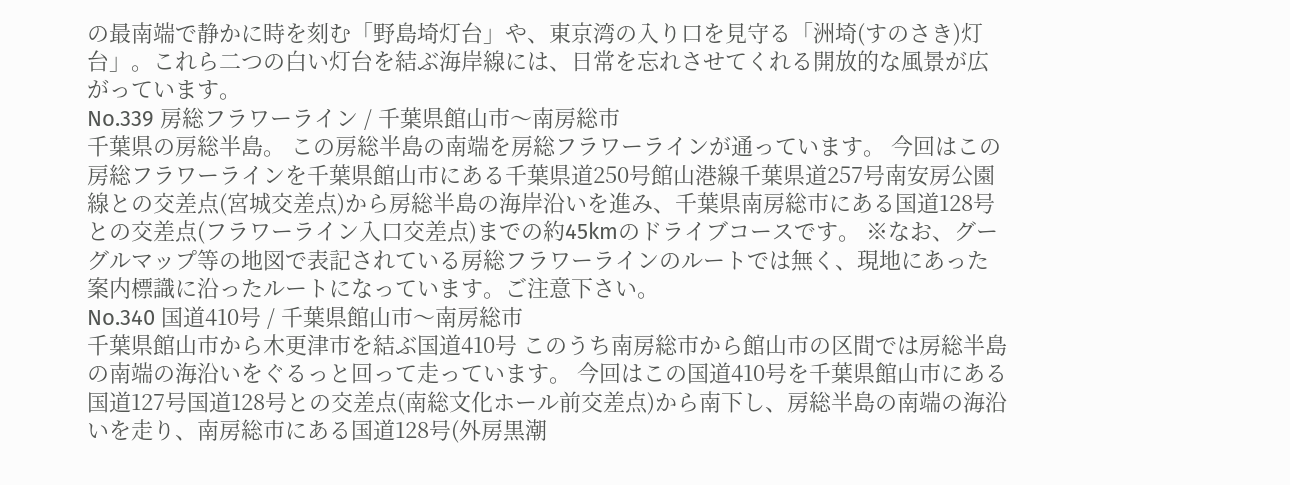の最南端で静かに時を刻む「野島埼灯台」や、東京湾の入り口を見守る「洲埼(すのさき)灯台」。これら二つの白い灯台を結ぶ海岸線には、日常を忘れさせてくれる開放的な風景が広がっています。
No.339 房総フラワーライン / 千葉県館山市〜南房総市
千葉県の房総半島。 この房総半島の南端を房総フラワーラインが通っています。 今回はこの房総フラワーラインを千葉県館山市にある千葉県道250号館山港線千葉県道257号南安房公園線との交差点(宮城交差点)から房総半島の海岸沿いを進み、千葉県南房総市にある国道128号との交差点(フラワーライン入口交差点)までの約45kmのドライブコースです。 ※なお、グーグルマップ等の地図で表記されている房総フラワーラインのルートでは無く、現地にあった案内標識に沿ったルートになっています。ご注意下さい。
No.340 国道410号 / 千葉県館山市〜南房総市
千葉県館山市から木更津市を結ぶ国道410号 このうち南房総市から館山市の区間では房総半島の南端の海沿いをぐるっと回って走っています。 今回はこの国道410号を千葉県館山市にある 国道127号国道128号との交差点(南総文化ホール前交差点)から南下し、房総半島の南端の海沿いを走り、南房総市にある国道128号(外房黒潮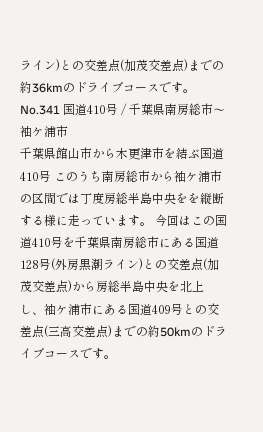ライン)との交差点(加茂交差点)までの約36kmのドライブコースです。
No.341 国道410号 / 千葉県南房総市〜袖ケ浦市
千葉県館山市から木更津市を結ぶ国道410号 このうち南房総市から袖ケ浦市の区間では丁度房総半島中央をを縦断する様に走っています。 今回はこの国道410号を千葉県南房総市にある国道128号(外房黒潮ライン)との交差点(加茂交差点)から房総半島中央を北上し、袖ケ浦市にある国道409号との交差点(三高交差点)までの約50kmのドライブコースです。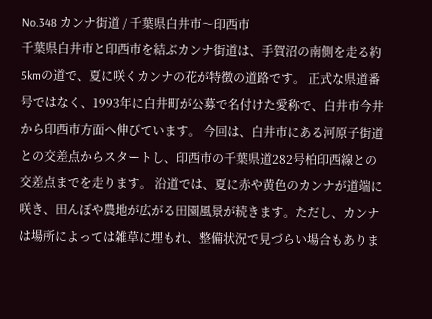No.348 カンナ街道 / 千葉県白井市〜印西市
千葉県白井市と印西市を結ぶカンナ街道は、手賀沼の南側を走る約5kmの道で、夏に咲くカンナの花が特徴の道路です。 正式な県道番号ではなく、1993年に白井町が公募で名付けた愛称で、白井市今井から印西市方面へ伸びています。 今回は、白井市にある河原子街道との交差点からスタートし、印西市の千葉県道282号柏印西線との交差点までを走ります。 沿道では、夏に赤や黄色のカンナが道端に咲き、田んぼや農地が広がる田園風景が続きます。ただし、カンナは場所によっては雑草に埋もれ、整備状況で見づらい場合もありま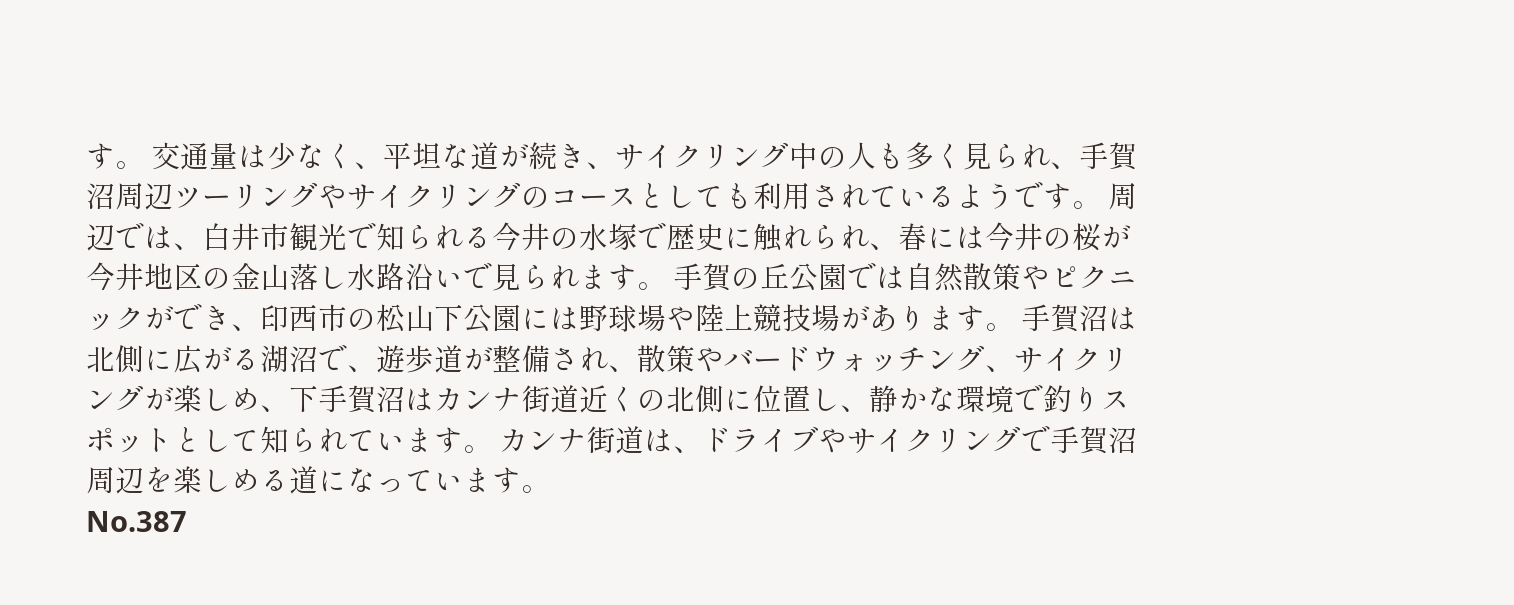す。 交通量は少なく、平坦な道が続き、サイクリング中の人も多く見られ、手賀沼周辺ツーリングやサイクリングのコースとしても利用されているようです。 周辺では、白井市観光で知られる今井の水塚で歴史に触れられ、春には今井の桜が今井地区の金山落し水路沿いで見られます。 手賀の丘公園では自然散策やピクニックができ、印西市の松山下公園には野球場や陸上競技場があります。 手賀沼は北側に広がる湖沼で、遊歩道が整備され、散策やバードウォッチング、サイクリングが楽しめ、下手賀沼はカンナ街道近くの北側に位置し、静かな環境で釣りスポットとして知られています。 カンナ街道は、ドライブやサイクリングで手賀沼周辺を楽しめる道になっています。
No.387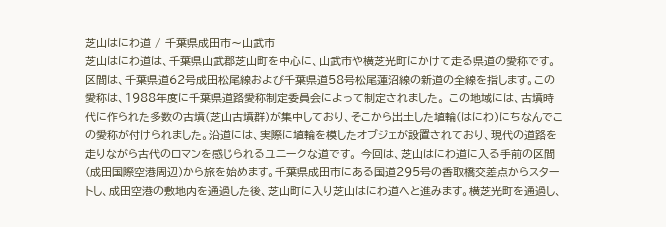芝山はにわ道 / 千葉県成田市〜山武市
芝山はにわ道は、千葉県山武郡芝山町を中心に、山武市や横芝光町にかけて走る県道の愛称です。区間は、千葉県道62号成田松尾線および千葉県道58号松尾蓮沼線の新道の全線を指します。この愛称は、1988年度に千葉県道路愛称制定委員会によって制定されました。 この地域には、古墳時代に作られた多数の古墳(芝山古墳群)が集中しており、そこから出土した埴輪(はにわ)にちなんでこの愛称が付けられました。沿道には、実際に埴輪を模したオブジェが設置されており、現代の道路を走りながら古代のロマンを感じられるユニークな道です。 今回は、芝山はにわ道に入る手前の区間(成田国際空港周辺)から旅を始めます。千葉県成田市にある国道295号の香取橋交差点からスタートし、成田空港の敷地内を通過した後、芝山町に入り芝山はにわ道へと進みます。横芝光町を通過し、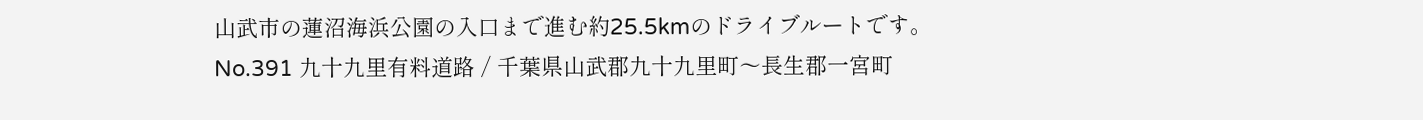山武市の蓮沼海浜公園の入口まで進む約25.5kmのドライブルートです。
No.391 九十九里有料道路 / 千葉県山武郡九十九里町〜長生郡一宮町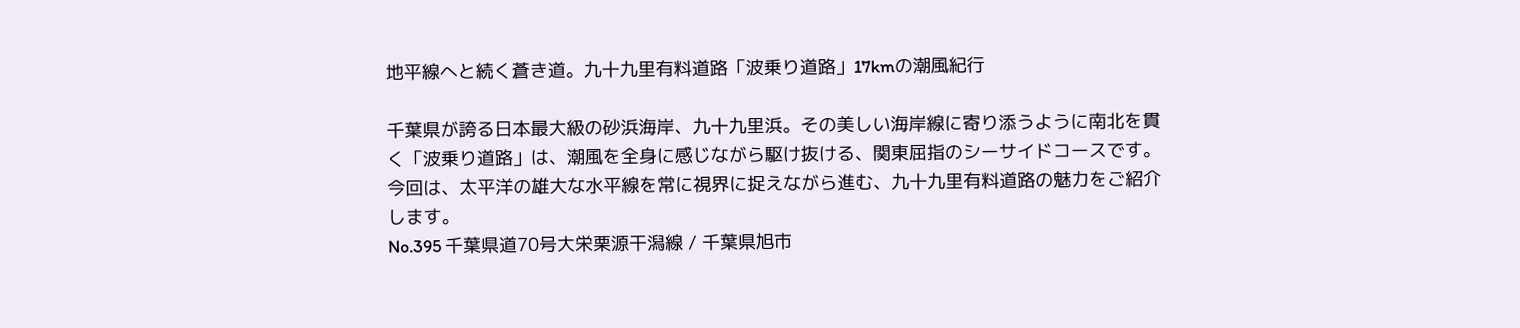地平線へと続く蒼き道。九十九里有料道路「波乗り道路」17kmの潮風紀行

千葉県が誇る日本最大級の砂浜海岸、九十九里浜。その美しい海岸線に寄り添うように南北を貫く「波乗り道路」は、潮風を全身に感じながら駆け抜ける、関東屈指のシーサイドコースです。今回は、太平洋の雄大な水平線を常に視界に捉えながら進む、九十九里有料道路の魅力をご紹介します。
No.395 千葉県道70号大栄栗源干潟線 / 千葉県旭市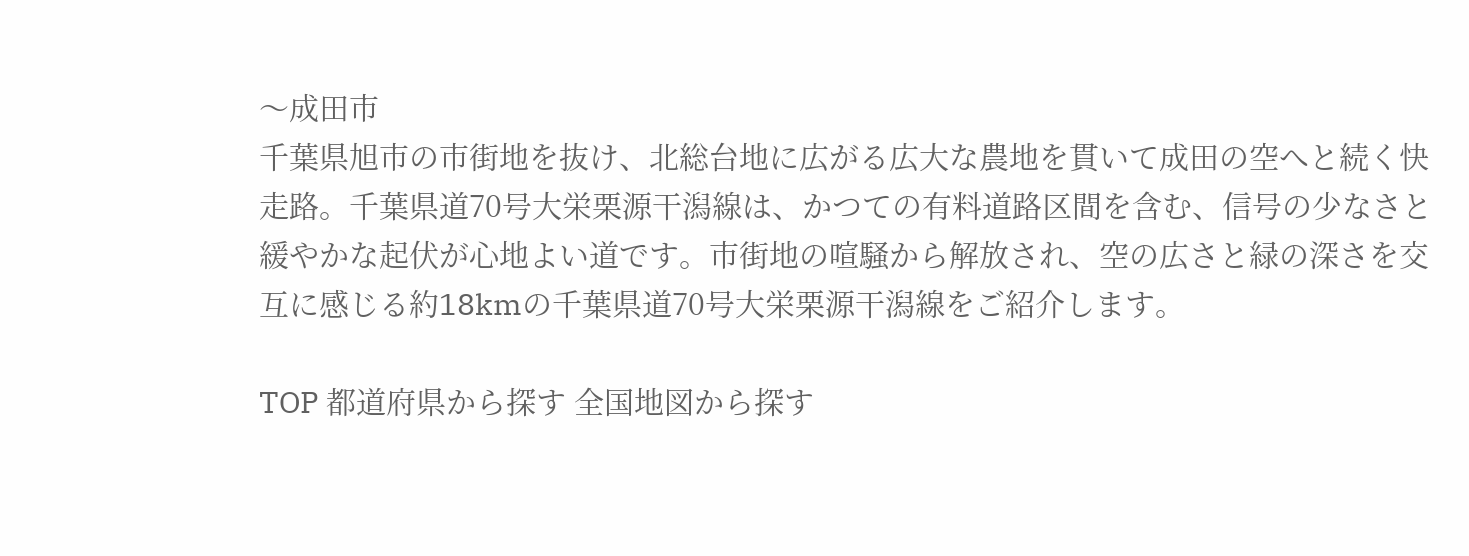〜成田市
千葉県旭市の市街地を抜け、北総台地に広がる広大な農地を貫いて成田の空へと続く快走路。千葉県道70号大栄栗源干潟線は、かつての有料道路区間を含む、信号の少なさと緩やかな起伏が心地よい道です。市街地の喧騒から解放され、空の広さと緑の深さを交互に感じる約18kmの千葉県道70号大栄栗源干潟線をご紹介します。

TOP 都道府県から探す 全国地図から探す